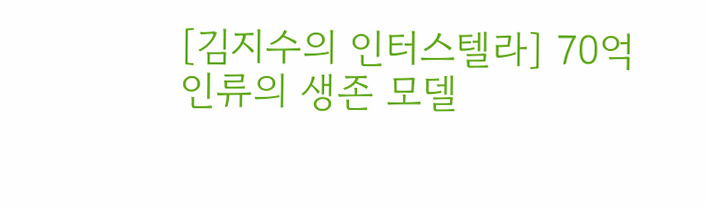[김지수의 인터스텔라] 70억 인류의 생존 모델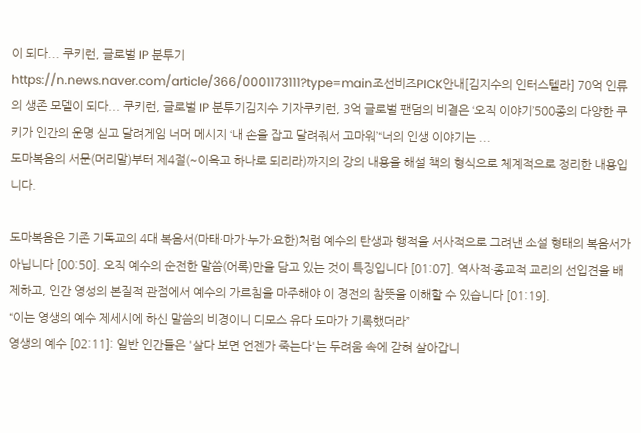이 되다... 쿠키런, 글로벌 IP 분투기
https://n.news.naver.com/article/366/0001173111?type=main조선비즈PICK안내[김지수의 인터스텔라] 70억 인류의 생존 모델이 되다... 쿠키런, 글로벌 IP 분투기김지수 기자쿠키런, 3억 글로벌 팬덤의 비결은 ‘오직 이야기’500종의 다양한 쿠키가 인간의 운명 싣고 달려게임 너머 메시지 ‘내 손을 잡고 달려줘서 고마워’“너의 인생 이야기는 ...
도마복음의 서문(머리말)부터 제4절(~이윽고 하나로 되리라)까지의 강의 내용을 해설 책의 형식으로 체계적으로 정리한 내용입니다.

도마복음은 기존 기독교의 4대 복음서(마태·마가·누가·요한)처럼 예수의 탄생과 행적을 서사적으로 그려낸 소설 형태의 복음서가 아닙니다 [00:50]. 오직 예수의 순전한 말씀(어록)만을 담고 있는 것이 특징입니다 [01:07]. 역사적·종교적 교리의 선입견을 배제하고, 인간 영성의 본질적 관점에서 예수의 가르침을 마주해야 이 경전의 참뜻을 이해할 수 있습니다 [01:19].
“이는 영생의 예수 제세시에 하신 말씀의 비경이니 디모스 유다 도마가 기록했더라”
영생의 예수 [02:11]: 일반 인간들은 '살다 보면 언젠가 죽는다'는 두려움 속에 갇혀 살아갑니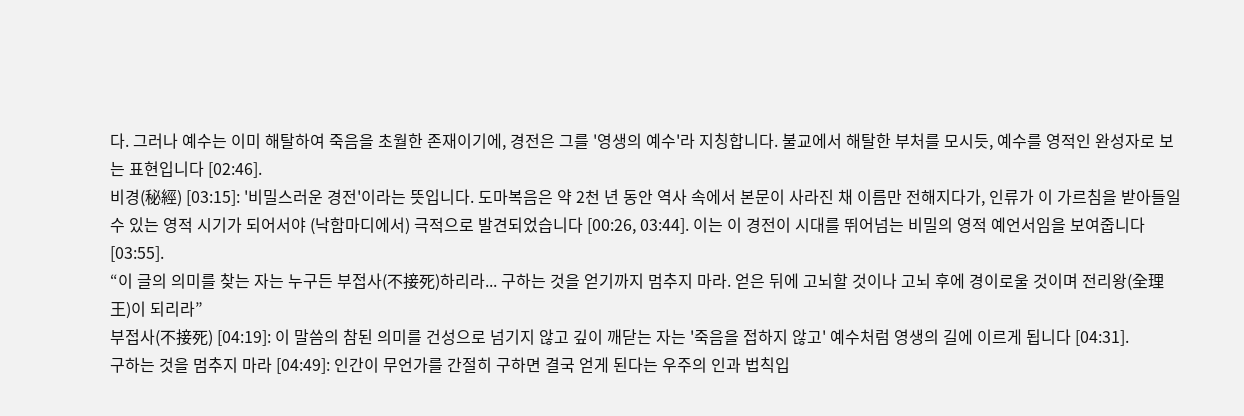다. 그러나 예수는 이미 해탈하여 죽음을 초월한 존재이기에, 경전은 그를 '영생의 예수'라 지칭합니다. 불교에서 해탈한 부처를 모시듯, 예수를 영적인 완성자로 보는 표현입니다 [02:46].
비경(秘經) [03:15]: '비밀스러운 경전'이라는 뜻입니다. 도마복음은 약 2천 년 동안 역사 속에서 본문이 사라진 채 이름만 전해지다가, 인류가 이 가르침을 받아들일 수 있는 영적 시기가 되어서야 (낙함마디에서) 극적으로 발견되었습니다 [00:26, 03:44]. 이는 이 경전이 시대를 뛰어넘는 비밀의 영적 예언서임을 보여줍니다 [03:55].
“이 글의 의미를 찾는 자는 누구든 부접사(不接死)하리라... 구하는 것을 얻기까지 멈추지 마라. 얻은 뒤에 고뇌할 것이나 고뇌 후에 경이로울 것이며 전리왕(全理王)이 되리라”
부접사(不接死) [04:19]: 이 말씀의 참된 의미를 건성으로 넘기지 않고 깊이 깨닫는 자는 '죽음을 접하지 않고' 예수처럼 영생의 길에 이르게 됩니다 [04:31].
구하는 것을 멈추지 마라 [04:49]: 인간이 무언가를 간절히 구하면 결국 얻게 된다는 우주의 인과 법칙입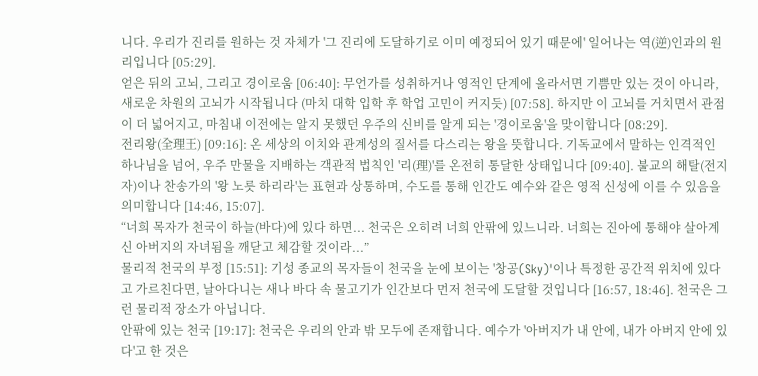니다. 우리가 진리를 원하는 것 자체가 '그 진리에 도달하기로 이미 예정되어 있기 때문에' 일어나는 역(逆)인과의 원리입니다 [05:29].
얻은 뒤의 고뇌, 그리고 경이로움 [06:40]: 무언가를 성취하거나 영적인 단계에 올라서면 기쁨만 있는 것이 아니라, 새로운 차원의 고뇌가 시작됩니다 (마치 대학 입학 후 학업 고민이 커지듯) [07:58]. 하지만 이 고뇌를 거치면서 관점이 더 넓어지고, 마침내 이전에는 알지 못했던 우주의 신비를 알게 되는 '경이로움'을 맞이합니다 [08:29].
전리왕(全理王) [09:16]: 온 세상의 이치와 관계성의 질서를 다스리는 왕을 뜻합니다. 기독교에서 말하는 인격적인 하나님을 넘어, 우주 만물을 지배하는 객관적 법칙인 '리(理)'를 온전히 통달한 상태입니다 [09:40]. 불교의 해탈(전지자)이나 찬송가의 '왕 노릇 하리라'는 표현과 상통하며, 수도를 통해 인간도 예수와 같은 영적 신성에 이를 수 있음을 의미합니다 [14:46, 15:07].
“너희 목자가 천국이 하늘(바다)에 있다 하면... 천국은 오히려 너희 안팎에 있느니라. 너희는 진아에 통해야 살아계신 아버지의 자녀됨을 깨닫고 체감할 것이라...”
물리적 천국의 부정 [15:51]: 기성 종교의 목자들이 천국을 눈에 보이는 '창공(Sky)'이나 특정한 공간적 위치에 있다고 가르친다면, 날아다니는 새나 바다 속 물고기가 인간보다 먼저 천국에 도달할 것입니다 [16:57, 18:46]. 천국은 그런 물리적 장소가 아닙니다.
안팎에 있는 천국 [19:17]: 천국은 우리의 안과 밖 모두에 존재합니다. 예수가 '아버지가 내 안에, 내가 아버지 안에 있다'고 한 것은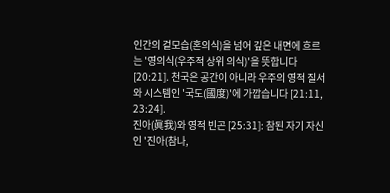인간의 겉모습(혼의식)을 넘어 깊은 내면에 흐르는 '영의식(우주적 상위 의식)'을 뜻합니다 [20:21]. 천국은 공간이 아니라 우주의 영적 질서와 시스템인 '국도(國度)'에 가깝습니다 [21:11, 23:24].
진아(眞我)와 영적 빈곤 [25:31]: 참된 자기 자신인 '진아(참나,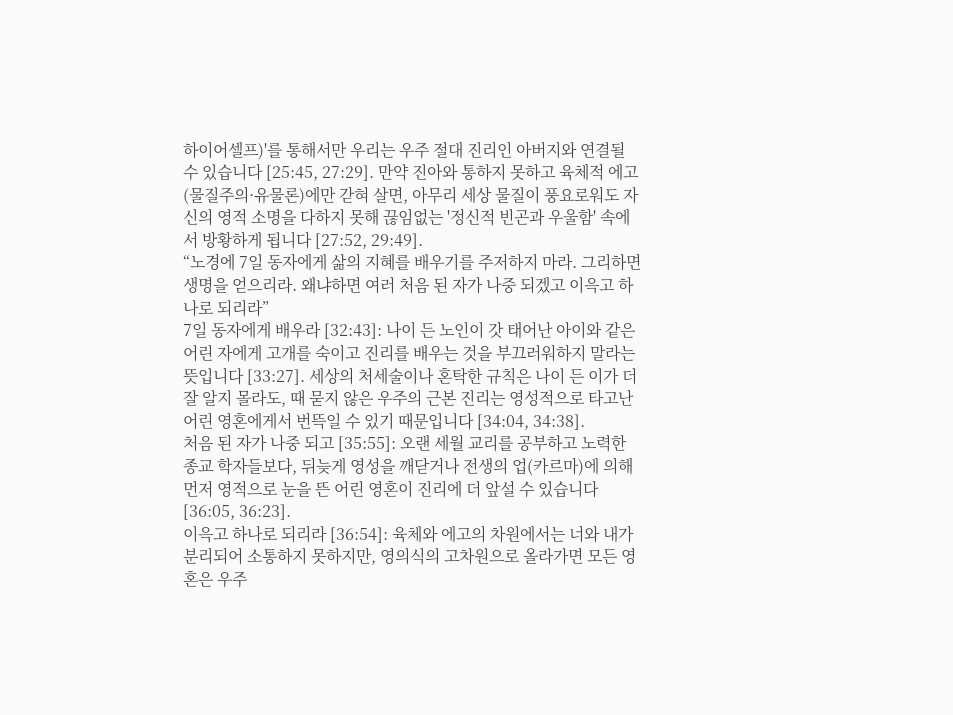하이어셀프)'를 통해서만 우리는 우주 절대 진리인 아버지와 연결될 수 있습니다 [25:45, 27:29]. 만약 진아와 통하지 못하고 육체적 에고(물질주의·유물론)에만 갇혀 살면, 아무리 세상 물질이 풍요로워도 자신의 영적 소명을 다하지 못해 끊임없는 '정신적 빈곤과 우울함' 속에서 방황하게 됩니다 [27:52, 29:49].
“노경에 7일 동자에게 삶의 지혜를 배우기를 주저하지 마라. 그리하면 생명을 얻으리라. 왜냐하면 여러 처음 된 자가 나중 되겠고 이윽고 하나로 되리라”
7일 동자에게 배우라 [32:43]: 나이 든 노인이 갓 태어난 아이와 같은 어린 자에게 고개를 숙이고 진리를 배우는 것을 부끄러워하지 말라는 뜻입니다 [33:27]. 세상의 처세술이나 혼탁한 규칙은 나이 든 이가 더 잘 알지 몰라도, 때 묻지 않은 우주의 근본 진리는 영성적으로 타고난 어린 영혼에게서 번뜩일 수 있기 때문입니다 [34:04, 34:38].
처음 된 자가 나중 되고 [35:55]: 오랜 세월 교리를 공부하고 노력한 종교 학자들보다, 뒤늦게 영성을 깨닫거나 전생의 업(카르마)에 의해 먼저 영적으로 눈을 뜬 어린 영혼이 진리에 더 앞설 수 있습니다 [36:05, 36:23].
이윽고 하나로 되리라 [36:54]: 육체와 에고의 차원에서는 너와 내가 분리되어 소통하지 못하지만, 영의식의 고차원으로 올라가면 모든 영혼은 우주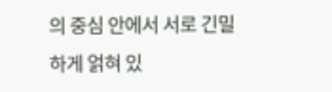의 중심 안에서 서로 긴밀하게 얽혀 있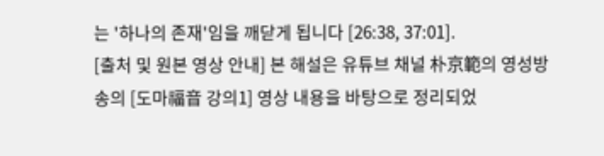는 '하나의 존재'임을 깨닫게 됩니다 [26:38, 37:01].
[출처 및 원본 영상 안내] 본 해설은 유튜브 채널 朴京範의 영성방송의 [도마福音 강의1] 영상 내용을 바탕으로 정리되었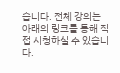습니다. 전체 강의는 아래의 링크를 통해 직접 시청하실 수 있습니다.